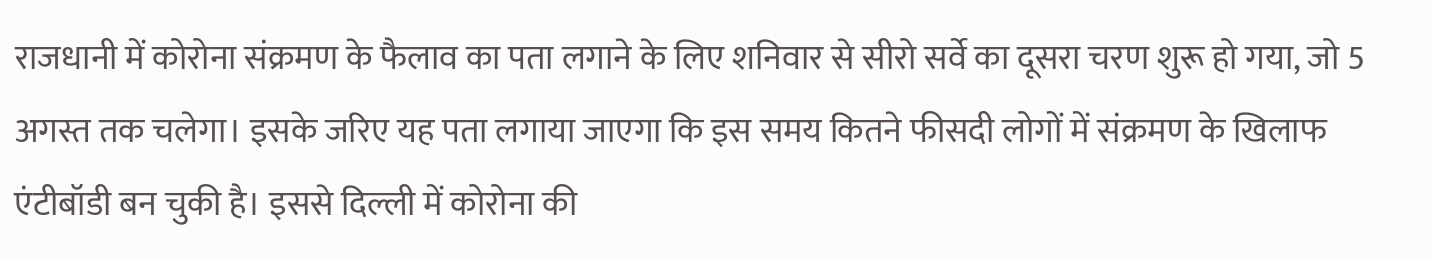राजधानी में कोरोना संक्रमण के फैलाव का पता लगाने के लिए शनिवार से सीरो सर्वे का दूसरा चरण शुरू हो गया, जो 5 अगस्त तक चलेगा। इसके जरिए यह पता लगाया जाएगा कि इस समय कितने फीसदी लोगों में संक्रमण के खिलाफ एंटीबॉडी बन चुकी है। इससे दिल्ली में कोरोना की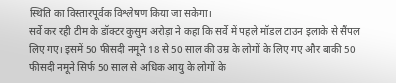स्थिति का विस्तारपूर्वक विश्लेषण किया जा सकेगा।
सर्वे कर रही टीम के डॉक्टर कुसुम अरोड़ा ने कहा कि सर्वे में पहले मॉडल टाउन इलाके से सैंपल लिए गए। इसमें 50 फीसदी नमूने 18 से 50 साल की उम्र के लोगों के लिए गए और बाकी 50 फीसदी नमूने सिर्फ 50 साल से अधिक आयु के लोगों के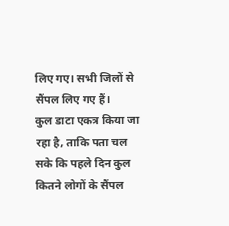लिए गए। सभी जिलों से सैंपल लिए गए हैं।
कुल डाटा एकत्र किया जा रहा है, ताकि पता चल सके कि पहले दिन कुल कितने लोगों के सैंपल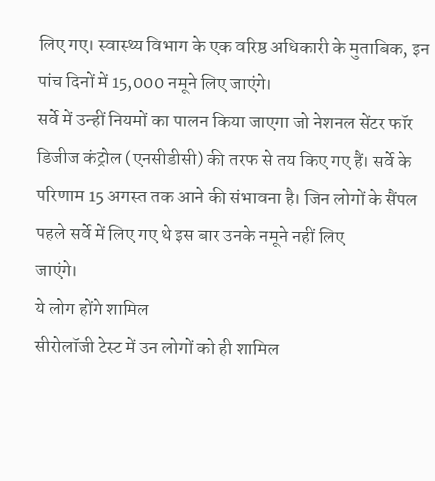लिए गए। स्वास्थ्य विभाग के एक वरिष्ठ अधिकारी के मुताबिक, इन पांच दिनों में 15,000 नमूने लिए जाएंगे।
सर्वे में उन्हीं नियमों का पालन किया जाएगा जो नेशनल सेंटर फॉर डिजीज कंट्रोल (एनसीडीसी) की तरफ से तय किए गए हैं। सर्वे के परिणाम 15 अगस्त तक आने की संभावना है। जिन लोगों के सैंपल पहले सर्वे में लिए गए थे इस बार उनके नमूने नहीं लिए
जाएंगे।
ये लोग होंगे शामिल
सीरोलॉजी टेस्ट में उन लोगों को ही शामिल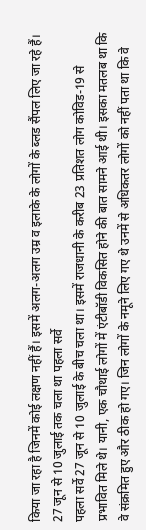किया जा रहा है जिनमें कोई लक्षण नहीं हैं। इसमें अलग-अलग उम्र व इलाके के लोगों के ब्लड सैंपल लिए जा रहे हैं।
27 जून से 10 जुलाई तक चला था पहला सर्वे
पहला सर्वे 27 जून से 10 जुलाई के बीच चला था। इसमें राजधानी के करीब 23 प्रतिशत लोग कोविड-19 से प्रभावित मिले थे। यानी, एक चौथाई लोगों में एंटीबॉडी विकसित होने की बात सामने आई थी। इसका मतलब था कि वे संक्रमित हुए और ठीक हो गए। जिन लोगों के नमूने लिए गए थे उनमें से अधिकतर लोगों को नहीं पता था कि वे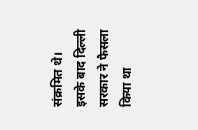संक्रमित थे।
इसके बाद दिल्ली सरकार ने फैसला किया था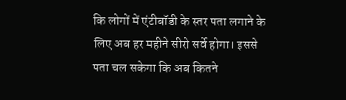कि लोगों में एंटीबॉडी के स्तर पता लगाने के लिए अब हर महीने सीरो सर्वे होगा। इससे पता चल सकेगा कि अब कितने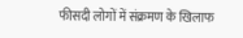फीसदी लोगों में संक्रमण के खिलाफ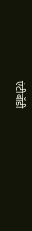एंटीबॉडी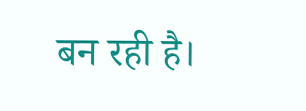बन रही है।